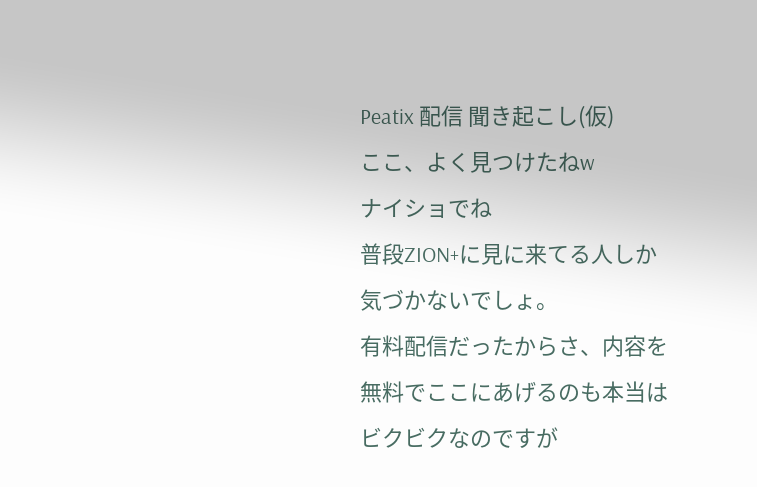Peatix 配信 聞き起こし(仮)
ここ、よく見つけたねw
ナイショでね
普段ZION+に見に来てる人しか気づかないでしょ。
有料配信だったからさ、内容を無料でここにあげるのも本当はビクビクなのですが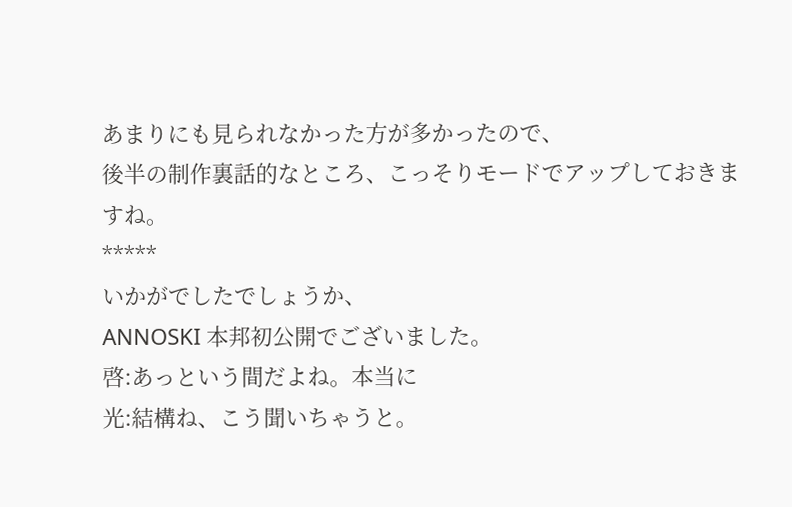あまりにも見られなかった方が多かったので、
後半の制作裏話的なところ、こっそりモードでアップしておきますね。
*****
いかがでしたでしょうか、
ANNOSKI 本邦初公開でございました。
啓:あっという間だよね。本当に
光:結構ね、こう聞いちゃうと。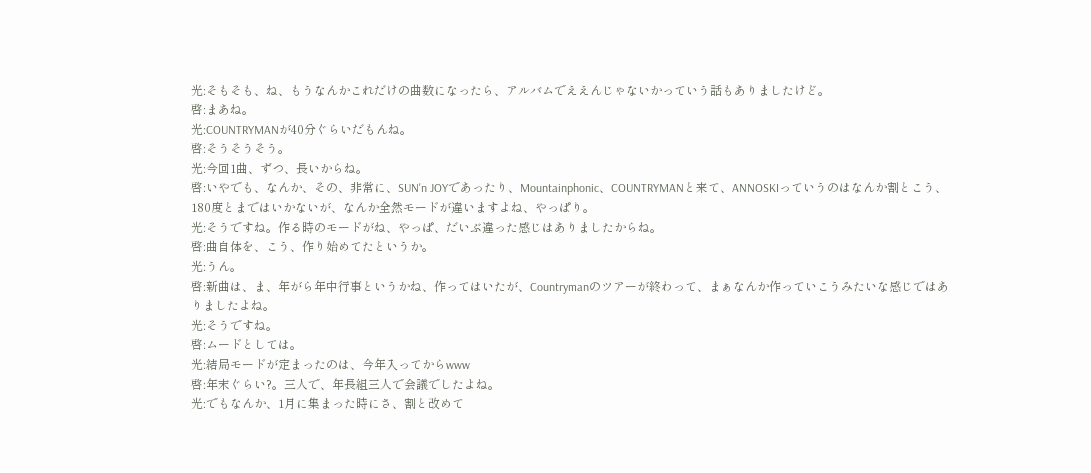光:そもそも、ね、もうなんかこれだけの曲数になったら、アルバムでええんじゃないかっていう話もありましたけど。
啓:まあね。
光:COUNTRYMANが40分ぐらいだもんね。
啓:そうそうそう。
光:今回1曲、ずつ、長いからね。
啓:いやでも、なんか、その、非常に、SUN'n JOYであったり、Mountainphonic、COUNTRYMANと来て、ANNOSKIっていうのはなんか割とこう、180度とまではいかないが、なんか全然モードが違いますよね、やっぱり。
光:そうですね。作る時のモードがね、やっぱ、だいぶ違った感じはありましたからね。
啓:曲自体を、こう、作り始めてたというか。
光:うん。
啓:新曲は、ま、年がら年中行事というかね、作ってはいたが、Countrymanのツアーが終わって、まぁなんか作っていこうみたいな感じではありましたよね。
光:そうですね。
啓:ムードとしては。
光:結局モードが定まったのは、今年入ってからwww
啓:年末ぐらい?。三人で、年長組三人で会議でしたよね。
光:でもなんか、1月に集まった時にさ、割と改めて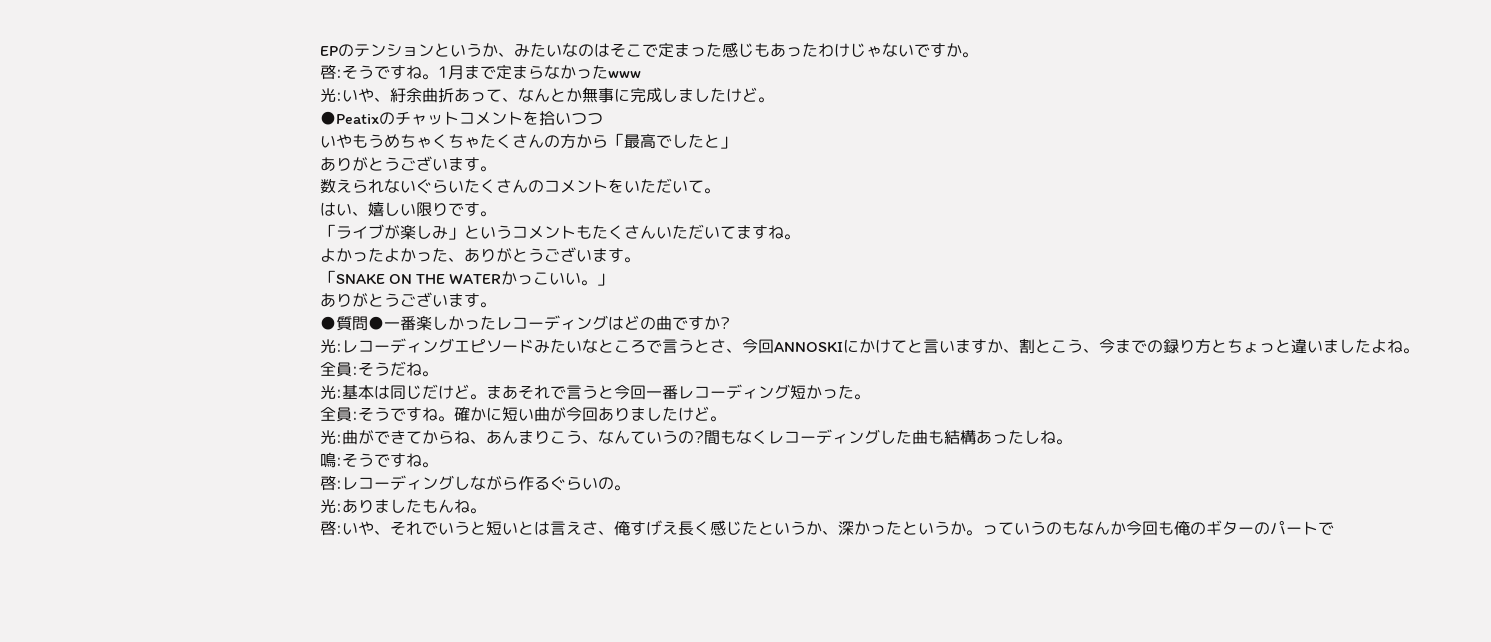EPのテンションというか、みたいなのはそこで定まった感じもあったわけじゃないですか。
啓:そうですね。1月まで定まらなかったwww
光:いや、紆余曲折あって、なんとか無事に完成しましたけど。
●Peatixのチャットコメントを拾いつつ
いやもうめちゃくちゃたくさんの方から「最高でしたと」
ありがとうございます。
数えられないぐらいたくさんのコメントをいただいて。
はい、嬉しい限りです。
「ライブが楽しみ」というコメントもたくさんいただいてますね。
よかったよかった、ありがとうございます。
「SNAKE ON THE WATERかっこいい。」
ありがとうございます。
●質問●一番楽しかったレコーディングはどの曲ですか?
光:レコーディングエピソードみたいなところで言うとさ、今回ANNOSKIにかけてと言いますか、割とこう、今までの録り方とちょっと違いましたよね。
全員:そうだね。
光:基本は同じだけど。まあそれで言うと今回一番レコーディング短かった。
全員:そうですね。確かに短い曲が今回ありましたけど。
光:曲ができてからね、あんまりこう、なんていうの?間もなくレコーディングした曲も結構あったしね。
鳴:そうですね。
啓:レコーディングしながら作るぐらいの。
光:ありましたもんね。
啓:いや、それでいうと短いとは言えさ、俺すげえ長く感じたというか、深かったというか。っていうのもなんか今回も俺のギターのパートで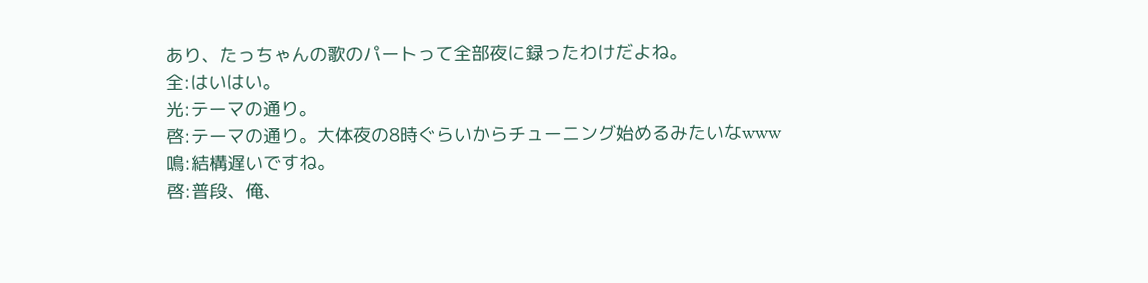あり、たっちゃんの歌のパートって全部夜に録ったわけだよね。
全:はいはい。
光:テーマの通り。
啓:テーマの通り。大体夜の8時ぐらいからチューニング始めるみたいなwww
鳴:結構遅いですね。
啓:普段、俺、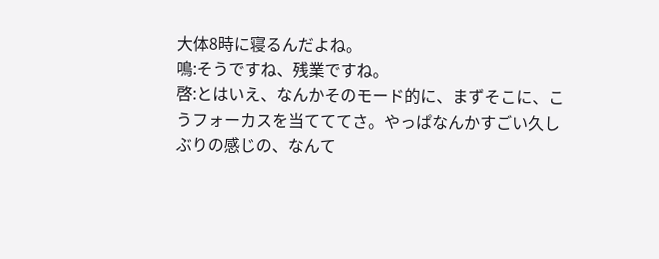大体8時に寝るんだよね。
鳴:そうですね、残業ですね。
啓:とはいえ、なんかそのモード的に、まずそこに、こうフォーカスを当てててさ。やっぱなんかすごい久しぶりの感じの、なんて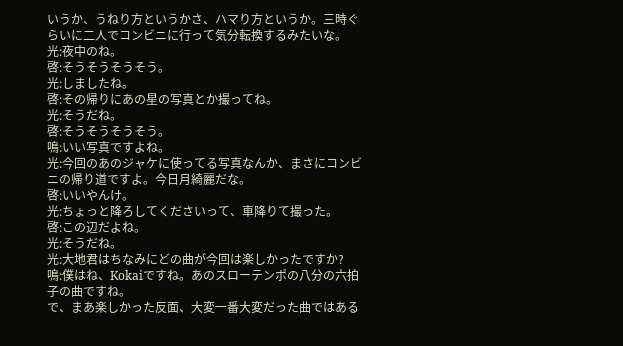いうか、うねり方というかさ、ハマり方というか。三時ぐらいに二人でコンビニに行って気分転換するみたいな。
光:夜中のね。
啓:そうそうそうそう。
光:しましたね。
啓:その帰りにあの星の写真とか撮ってね。
光:そうだね。
啓:そうそうそうそう。
鳴:いい写真ですよね。
光:今回のあのジャケに使ってる写真なんか、まさにコンビニの帰り道ですよ。今日月綺麗だな。
啓:いいやんけ。
光:ちょっと降ろしてくださいって、車降りて撮った。
啓:この辺だよね。
光:そうだね。
光:大地君はちなみにどの曲が今回は楽しかったですか?
鳴:僕はね、Kokaiですね。あのスローテンポの八分の六拍子の曲ですね。
で、まあ楽しかった反面、大変一番大変だった曲ではある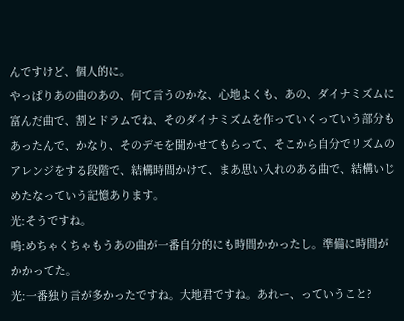んですけど、個人的に。
やっぱりあの曲のあの、何て言うのかな、心地よくも、あの、ダイナミズムに富んだ曲で、割とドラムでね、そのダイナミズムを作っていくっていう部分もあったんで、かなり、そのデモを聞かせてもらって、そこから自分でリズムのアレンジをする段階で、結構時間かけて、まあ思い入れのある曲で、結構いじめたなっていう記憶あります。
光:そうですね。
鳴:めちゃくちゃもうあの曲が一番自分的にも時間かかったし。準備に時間がかかってた。
光:一番独り言が多かったですね。大地君ですね。あれー、っていうこと?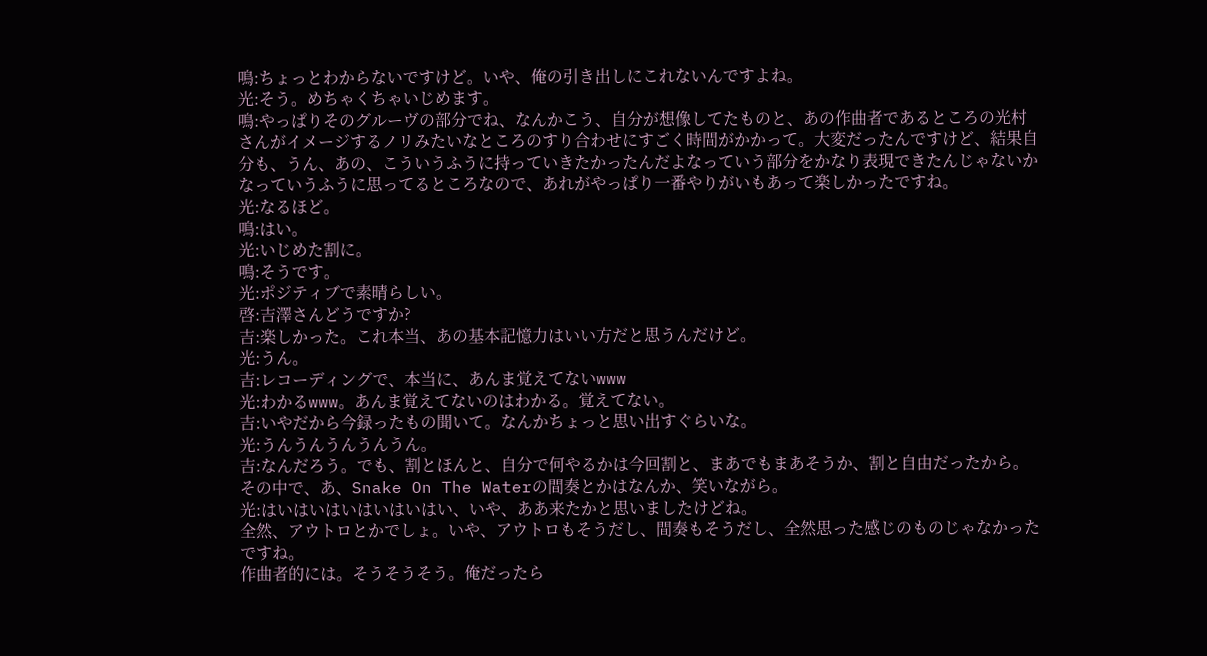鳴:ちょっとわからないですけど。いや、俺の引き出しにこれないんですよね。
光:そう。めちゃくちゃいじめます。
鳴:やっぱりそのグルーヴの部分でね、なんかこう、自分が想像してたものと、あの作曲者であるところの光村さんがイメージするノリみたいなところのすり合わせにすごく時間がかかって。大変だったんですけど、結果自分も、うん、あの、こういうふうに持っていきたかったんだよなっていう部分をかなり表現できたんじゃないかなっていうふうに思ってるところなので、あれがやっぱり一番やりがいもあって楽しかったですね。
光:なるほど。
鳴:はい。
光:いじめた割に。
鳴:そうです。
光:ポジティブで素晴らしい。
啓:吉澤さんどうですか?
吉:楽しかった。これ本当、あの基本記憶力はいい方だと思うんだけど。
光:うん。
吉:レコーディングで、本当に、あんま覚えてないwww
光:わかるwww。あんま覚えてないのはわかる。覚えてない。
吉:いやだから今録ったもの聞いて。なんかちょっと思い出すぐらいな。
光:うんうんうんうんうん。
吉:なんだろう。でも、割とほんと、自分で何やるかは今回割と、まあでもまあそうか、割と自由だったから。
その中で、あ、Snake On The Waterの間奏とかはなんか、笑いながら。
光:はいはいはいはいはいはい、いや、ああ来たかと思いましたけどね。
全然、アウトロとかでしょ。いや、アウトロもそうだし、間奏もそうだし、全然思った感じのものじゃなかったですね。
作曲者的には。そうそうそう。俺だったら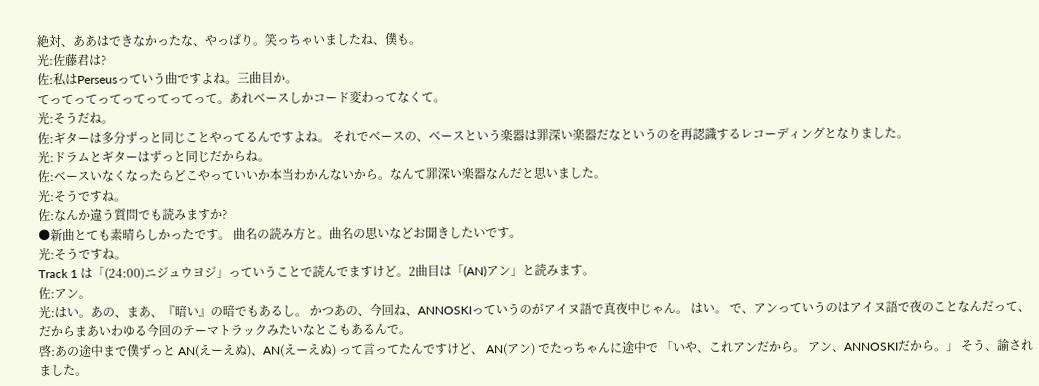絶対、ああはできなかったな、やっぱり。笑っちゃいましたね、僕も。
光:佐藤君は?
佐:私はPerseusっていう曲ですよね。三曲目か。
てってってってってってってって。あれベースしかコード変わってなくて。
光:そうだね。
佐:ギターは多分ずっと同じことやってるんですよね。 それでベースの、ベースという楽器は罪深い楽器だなというのを再認識するレコーディングとなりました。
光:ドラムとギターはずっと同じだからね。
佐:ベースいなくなったらどこやっていいか本当わかんないから。なんて罪深い楽器なんだと思いました。
光:そうですね。
佐:なんか違う質問でも読みますか?
●新曲とても素晴らしかったです。 曲名の読み方と。曲名の思いなどお聞きしたいです。
光:そうですね。
Track 1 は「(24:00)ニジュウヨジ」っていうことで読んでますけど。2曲目は「(AN)アン」と読みます。
佐:アン。
光:はい。あの、まあ、『暗い』の暗でもあるし。 かつあの、今回ね、ANNOSKIっていうのがアイヌ語で真夜中じゃん。 はい。 で、アンっていうのはアイヌ語で夜のことなんだって、
だからまあいわゆる今回のテーマトラックみたいなとこもあるんで。
啓:あの途中まで僕ずっと AN(えーえぬ)、AN(えーえぬ) って言ってたんですけど、 AN(アン) でたっちゃんに途中で 「いや、これアンだから。 アン、ANNOSKIだから。」 そう、諭されました。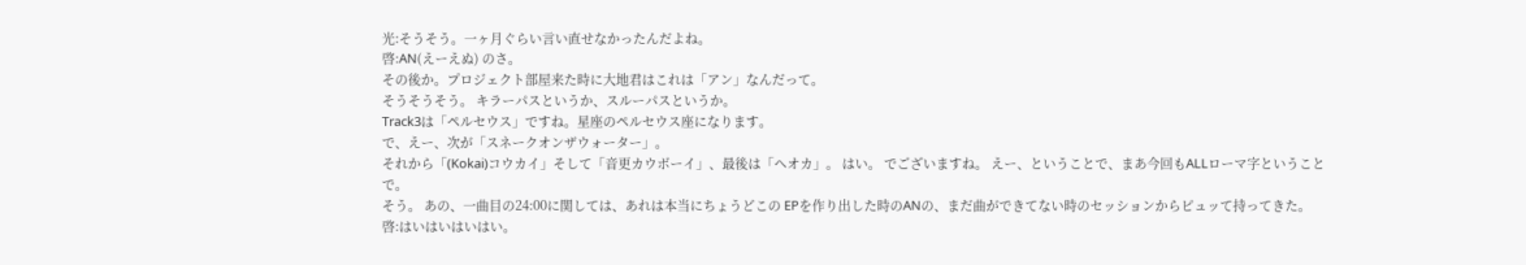光:そうそう。一ヶ月ぐらい言い直せなかったんだよね。
啓:AN(えーえぬ) のさ。
その後か。プロジェクト部屋来た時に大地君はこれは「アン」なんだって。
そうそうそう。 キラーパスというか、スルーパスというか。
Track3は「ペルセウス」ですね。星座のペルセウス座になります。
で、えー、次が「スネークオンザウォーター」。
それから「(Kokai)コウカイ」そして「音更カウボーイ」、最後は「ヘオカ」。 はい。 でございますね。 えー、ということで、まあ今回もALLローマ字ということで。
そう。 あの、一曲目の24:00に関しては、あれは本当にちょうどこの EPを作り出した時のANの、まだ曲ができてない時のセッションからピュッて持ってきた。
啓:はいはいはいはい。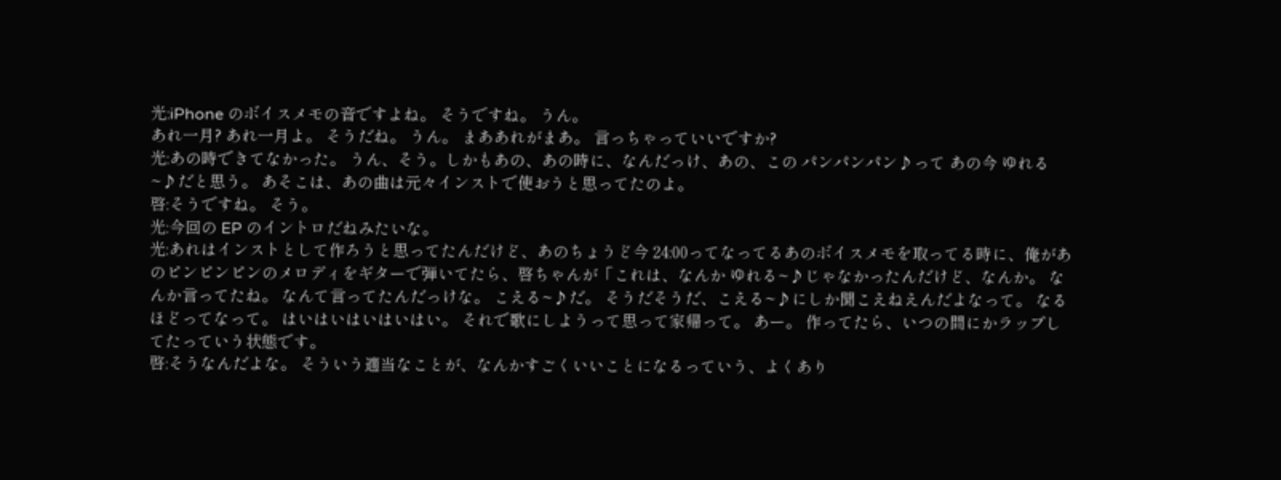光:iPhone のボイスメモの音ですよね。 そうですね。 うん。
あれ一月? あれ一月よ。 そうだね。 うん。 まああれがまあ。 言っちゃっていいですか?
光:あの時できてなかった。 うん、そう。しかもあの、あの時に、なんだっけ、あの、この パンパンパン♪って あの今 ゆれる~♪だと思う。 あそこは、あの曲は元々インストで使おうと思ってたのよ。
啓:そうですね。 そう。
光:今回の EP のイントロだねみたいな。
光:あれはインストとして作ろうと思ってたんだけど、あのちょうど今 24:00ってなってるあのボイスメモを取ってる時に、俺があのピンピンピンのメロディをギターで弾いてたら、啓ちゃんが「これは、なんか ゆれる~♪じゃなかったんだけど、なんか。 なんか言ってたね。 なんて言ってたんだっけな。 こえる~♪だ。 そうだそうだ、こえる~♪にしか聞こえねえんだよなって。 なるほどってなって。 はいはいはいはいはい。 それで歌にしようって思って家帰って。 あー。 作ってたら、いつの間にかラップしてたっていう状態です。
啓:そうなんだよな。 そういう適当なことが、なんかすごくいいことになるっていう、よくあり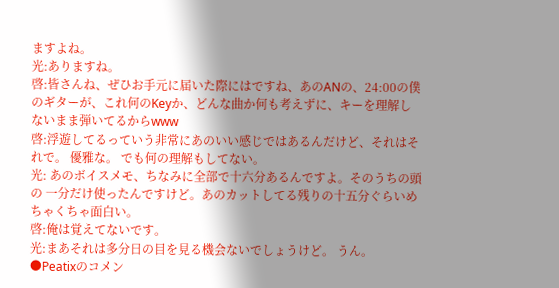ますよね。
光:ありますね。
啓:皆さんね、ぜひお手元に届いた際にはですね、あのANの、24:00の僕のギターが、これ何のKeyか、どんな曲か何も考えずに、キーを理解しないまま弾いてるからwww
啓:浮遊してるっていう非常にあのいい感じではあるんだけど、それはそれで。 優雅な。 でも何の理解もしてない。
光: あのボイスメモ、ちなみに全部で十六分あるんですよ。そのうちの頭の 一分だけ使ったんですけど。あのカットしてる残りの十五分ぐらいめちゃくちゃ面白い。
啓:俺は覚えてないです。
光:まあそれは多分日の目を見る機会ないでしょうけど。 うん。
●Peatixのコメン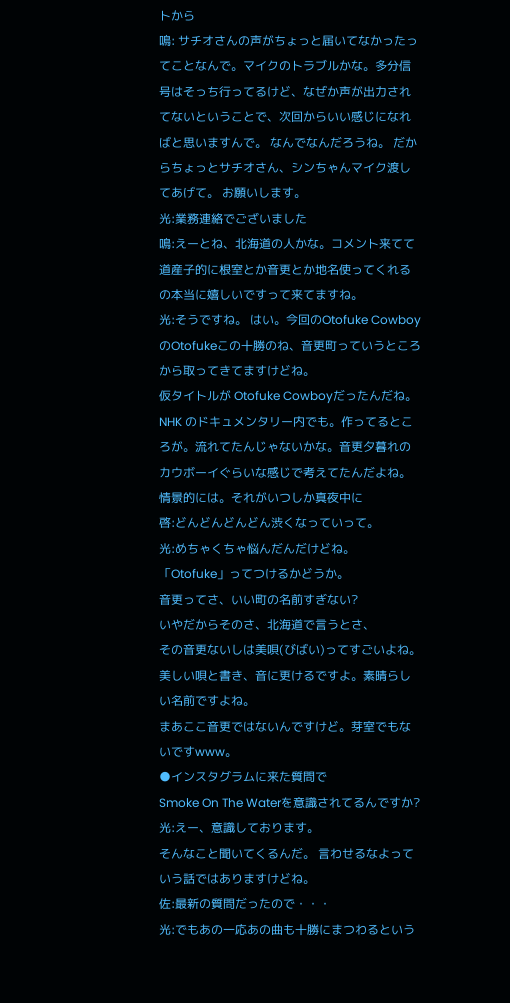トから
鳴: サチオさんの声がちょっと届いてなかったってことなんで。マイクのトラブルかな。多分信号はそっち行ってるけど、なぜか声が出力されてないということで、次回からいい感じになればと思いますんで。 なんでなんだろうね。 だからちょっとサチオさん、シンちゃんマイク渡してあげて。 お願いします。
光:業務連絡でございました
鳴:えーとね、北海道の人かな。コメント来てて道産子的に根室とか音更とか地名使ってくれるの本当に嬉しいですって来てますね。
光:そうですね。 はい。今回のOtofuke CowboyのOtofukeこの十勝のね、音更町っていうところから取ってきてますけどね。
仮タイトルが Otofuke Cowboyだったんだね。NHK のドキュメンタリー内でも。作ってるところが。流れてたんじゃないかな。音更夕暮れのカウボーイぐらいな感じで考えてたんだよね。情景的には。それがいつしか真夜中に
啓:どんどんどんどん渋くなっていって。
光:めちゃくちゃ悩んだんだけどね。「Otofuke」ってつけるかどうか。
音更ってさ、いい町の名前すぎない?
いやだからそのさ、北海道で言うとさ、
その音更ないしは美唄(びばい)ってすごいよね。
美しい唄と書き、音に更けるですよ。素晴らしい名前ですよね。
まあここ音更ではないんですけど。芽室でもないですwww。
●インスタグラムに来た質問で
Smoke On The Waterを意識されてるんですか?
光:えー、意識しております。
そんなこと聞いてくるんだ。 言わせるなよっていう話ではありますけどね。
佐:最新の質問だったので・・・
光:でもあの一応あの曲も十勝にまつわるという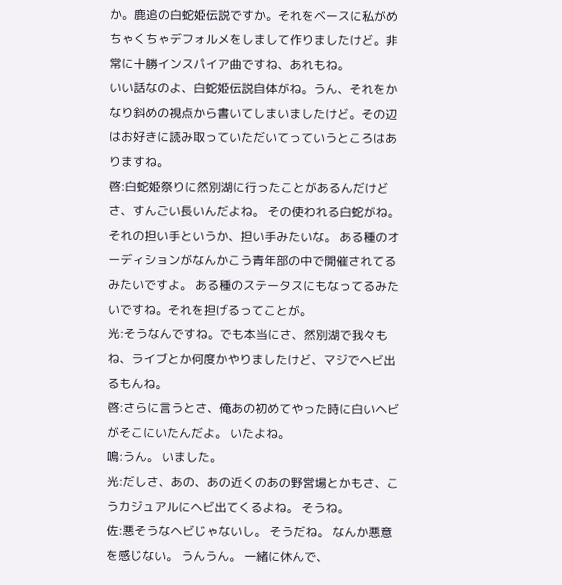か。鹿追の白蛇姫伝説ですか。それをベースに私がめちゃくちゃデフォルメをしまして作りましたけど。非常に十勝インスパイア曲ですね、あれもね。
いい話なのよ、白蛇姫伝説自体がね。うん、それをかなり斜めの視点から書いてしまいましたけど。その辺はお好きに読み取っていただいてっていうところはありますね。
啓:白蛇姫祭りに然別湖に行ったことがあるんだけどさ、すんごい長いんだよね。 その使われる白蛇がね。 それの担い手というか、担い手みたいな。 ある種のオーディションがなんかこう青年部の中で開催されてるみたいですよ。 ある種のステータスにもなってるみたいですね。それを担げるってことが。
光:そうなんですね。でも本当にさ、然別湖で我々もね、ライブとか何度かやりましたけど、マジでヘビ出るもんね。
啓:さらに言うとさ、俺あの初めてやった時に白いヘビがそこにいたんだよ。 いたよね。
鳴:うん。 いました。
光:だしさ、あの、あの近くのあの野営場とかもさ、こうカジュアルにヘビ出てくるよね。 そうね。
佐:悪そうなヘビじゃないし。 そうだね。 なんか悪意を感じない。 うんうん。 一緒に休んで、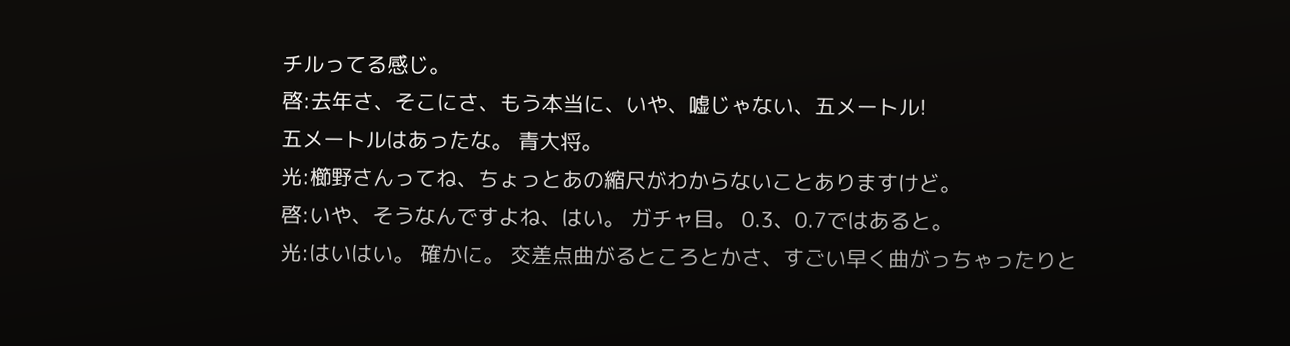チルってる感じ。
啓:去年さ、そこにさ、もう本当に、いや、嘘じゃない、五メートル!
五メートルはあったな。 青大将。
光:櫛野さんってね、ちょっとあの縮尺がわからないことありますけど。
啓:いや、そうなんですよね、はい。 ガチャ目。 0.3、0.7ではあると。
光:はいはい。 確かに。 交差点曲がるところとかさ、すごい早く曲がっちゃったりと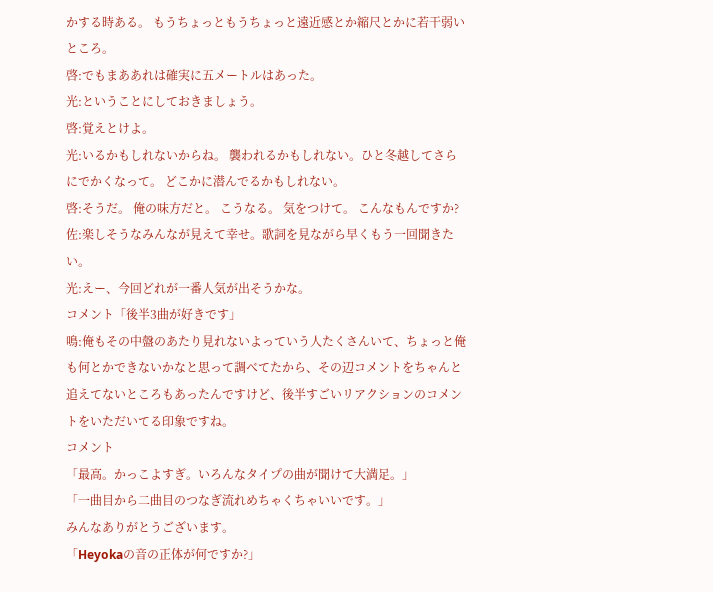かする時ある。 もうちょっともうちょっと遠近感とか縮尺とかに若干弱いところ。
啓:でもまああれは確実に五メートルはあった。
光:ということにしておきましょう。
啓:覚えとけよ。
光:いるかもしれないからね。 襲われるかもしれない。ひと冬越してさらにでかくなって。 どこかに潜んでるかもしれない。
啓:そうだ。 俺の味方だと。 こうなる。 気をつけて。 こんなもんですか?
佐:楽しそうなみんなが見えて幸せ。歌詞を見ながら早くもう一回聞きたい。
光:えー、今回どれが一番人気が出そうかな。
コメント「後半3曲が好きです」
鳴:俺もその中盤のあたり見れないよっていう人たくさんいて、ちょっと俺も何とかできないかなと思って調べてたから、その辺コメントをちゃんと追えてないところもあったんですけど、後半すごいリアクションのコメントをいただいてる印象ですね。
コメント
「最高。かっこよすぎ。いろんなタイプの曲が聞けて大満足。」
「一曲目から二曲目のつなぎ流れめちゃくちゃいいです。」
みんなありがとうございます。
「Heyokaの音の正体が何ですか?」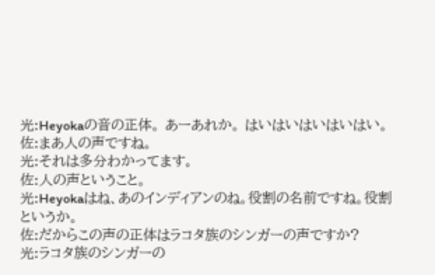光:Heyokaの音の正体。 あーあれか。 はいはいはいはいはい。
佐:まあ人の声ですね。
光:それは多分わかってます。
佐:人の声ということ。
光:Heyokaはね、あのインディアンのね。役割の名前ですね。役割というか。
佐:だからこの声の正体はラコタ族のシンガーの声ですか?
光:ラコタ族のシンガーの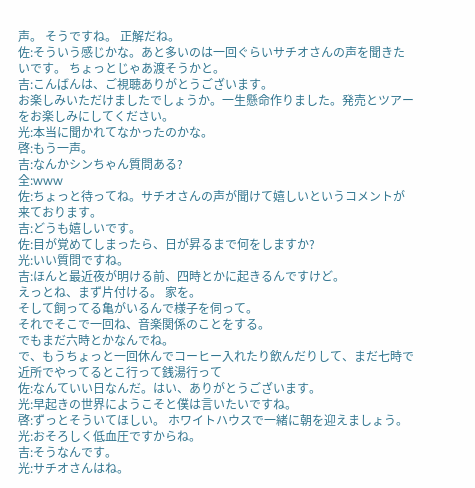声。 そうですね。 正解だね。
佐:そういう感じかな。あと多いのは一回ぐらいサチオさんの声を聞きたいです。 ちょっとじゃあ渡そうかと。
吉:こんばんは、ご視聴ありがとうございます。
お楽しみいただけましたでしょうか。一生懸命作りました。発売とツアーをお楽しみにしてください。
光:本当に聞かれてなかったのかな。
啓:もう一声。
吉:なんかシンちゃん質問ある?
全:www
佐:ちょっと待ってね。サチオさんの声が聞けて嬉しいというコメントが来ております。
吉:どうも嬉しいです。
佐:目が覚めてしまったら、日が昇るまで何をしますか?
光:いい質問ですね。
吉:ほんと最近夜が明ける前、四時とかに起きるんですけど。
えっとね、まず片付ける。 家を。
そして飼ってる亀がいるんで様子を伺って。
それでそこで一回ね、音楽関係のことをする。
でもまだ六時とかなんでね。
で、もうちょっと一回休んでコーヒー入れたり飲んだりして、まだ七時で近所でやってるとこ行って銭湯行って
佐:なんていい日なんだ。はい、ありがとうございます。
光:早起きの世界にようこそと僕は言いたいですね。
啓:ずっとそういてほしい。 ホワイトハウスで一緒に朝を迎えましょう。
光:おそろしく低血圧ですからね。
吉:そうなんです。
光:サチオさんはね。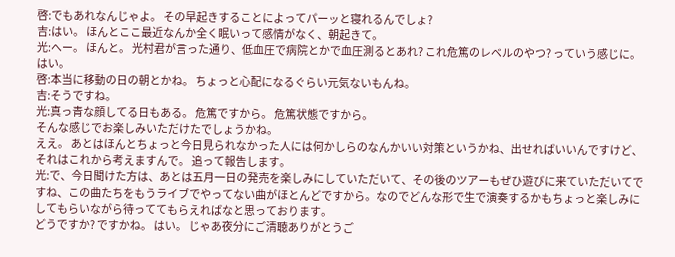啓:でもあれなんじゃよ。 その早起きすることによってパーッと寝れるんでしょ?
吉:はい。 ほんとここ最近なんか全く眠いって感情がなく、朝起きて。
光:へー。 ほんと。 光村君が言った通り、低血圧で病院とかで血圧測るとあれ? これ危篤のレベルのやつ? っていう感じに。 はい。
啓:本当に移動の日の朝とかね。 ちょっと心配になるぐらい元気ないもんね。
吉:そうですね。
光:真っ青な顔してる日もある。 危篤ですから。 危篤状態ですから。
そんな感じでお楽しみいただけたでしょうかね。
ええ。 あとはほんとちょっと今日見られなかった人には何かしらのなんかいい対策というかね、出せればいいんですけど、それはこれから考えますんで。 追って報告します。
光:で、今日聞けた方は、あとは五月一日の発売を楽しみにしていただいて、その後のツアーもぜひ遊びに来ていただいてですね、この曲たちをもうライブでやってない曲がほとんどですから。なのでどんな形で生で演奏するかもちょっと楽しみにしてもらいながら待っててもらえればなと思っております。
どうですか? ですかね。 はい。 じゃあ夜分にご清聴ありがとうご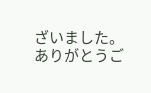ざいました。
ありがとうご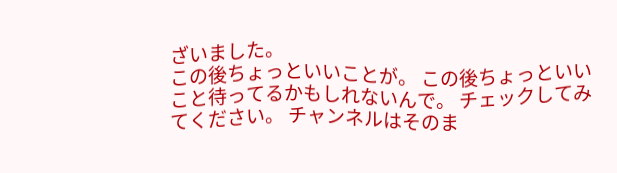ざいました。
この後ちょっといいことが。 この後ちょっといいこと待ってるかもしれないんで。 チェックしてみてください。 チャンネルはそのま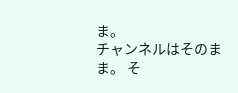ま。
チャンネルはそのまま。 そ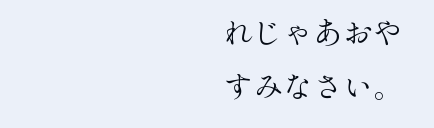れじゃあおやすみなさい。